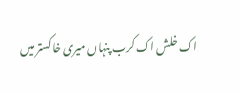اک خلش اک کرب پنہاں میری خاکستر میں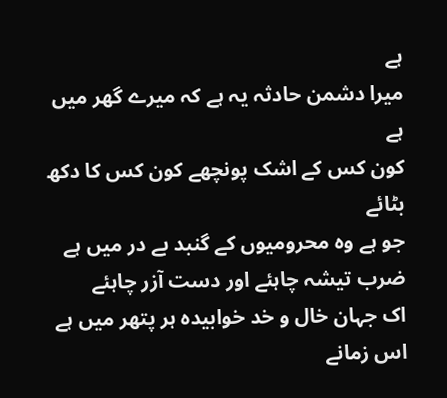ہے
میرا دشمن حادثہ یہ ہے کہ میرے گھر میں ہے
کون کس کے اشک پونچھے کون کس کا دکھ بٹائے
جو ہے وہ محرومیوں کے گنبد بے در میں ہے
ضرب تیشہ چاہئے اور دست آزر چاہئے
اک جہان خال و خد خوابیدہ ہر پتھر میں ہے
اس زمانے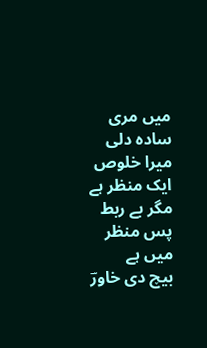میں مری سادہ دلی میرا خلوص
ایک منظر ہے مگر بے ربط پس منظر میں ہے
بیچ دی خاورؔ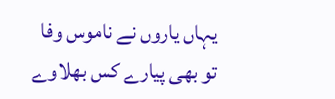یہاں یاروں نے ناموس وفا
تو بھی پیارے کس بھلاوے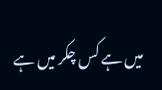میں ہے کس چکر میں ہے